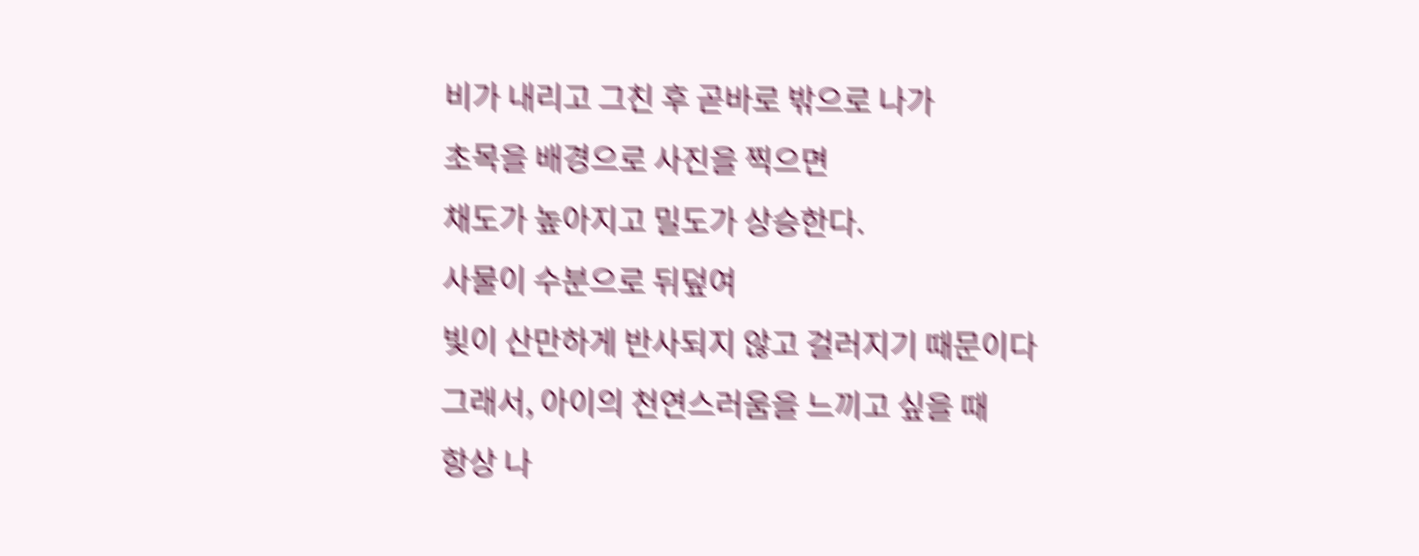비가 내리고 그친 후 곧바로 밖으로 나가
초목을 배경으로 사진을 찍으면
채도가 높아지고 밀도가 상승한다.
사물이 수분으로 뒤덮여
빛이 산만하게 반사되지 않고 걸러지기 때문이다
그래서, 아이의 천연스러움을 느끼고 싶을 때
항상 나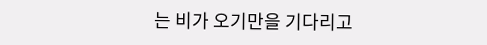는 비가 오기만을 기다리고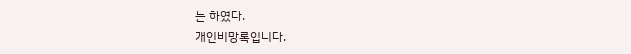는 하였다.
개인비망록입니다.